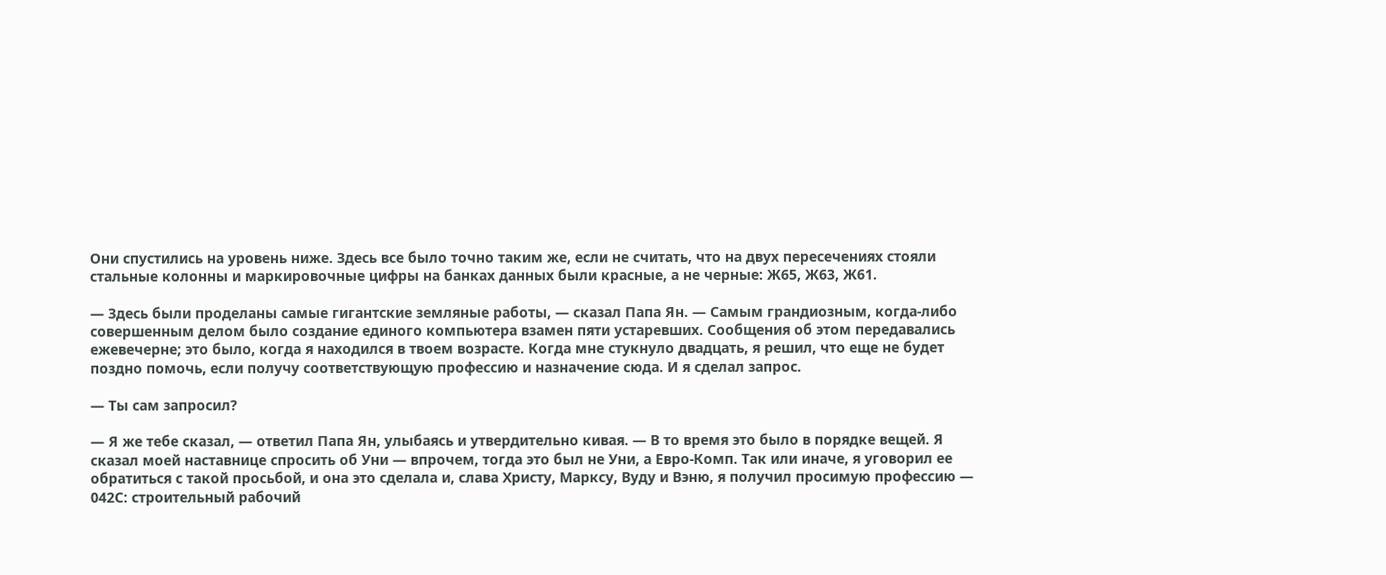Они спустились на уровень ниже. Здесь все было точно таким же, если не считать, что на двух пересечениях стояли стальные колонны и маркировочные цифры на банках данных были красные, а не черные: Ж65, Ж63, Ж61.

— Здесь были проделаны самые гигантские земляные работы, — сказал Папа Ян. — Самым грандиозным, когда-либо совершенным делом было создание единого компьютера взамен пяти устаревших. Сообщения об этом передавались ежевечерне; это было, когда я находился в твоем возрасте. Когда мне стукнуло двадцать, я решил, что еще не будет поздно помочь, если получу соответствующую профессию и назначение сюда. И я сделал запрос.

— Ты сам запросил?

— Я же тебе сказал, — ответил Папа Ян, улыбаясь и утвердительно кивая. — В то время это было в порядке вещей. Я сказал моей наставнице спросить об Уни — впрочем, тогда это был не Уни, а Евро-Комп. Так или иначе, я уговорил ее обратиться с такой просьбой, и она это сделала и, слава Христу, Марксу, Вуду и Вэню, я получил просимую профессию — 042С: строительный рабочий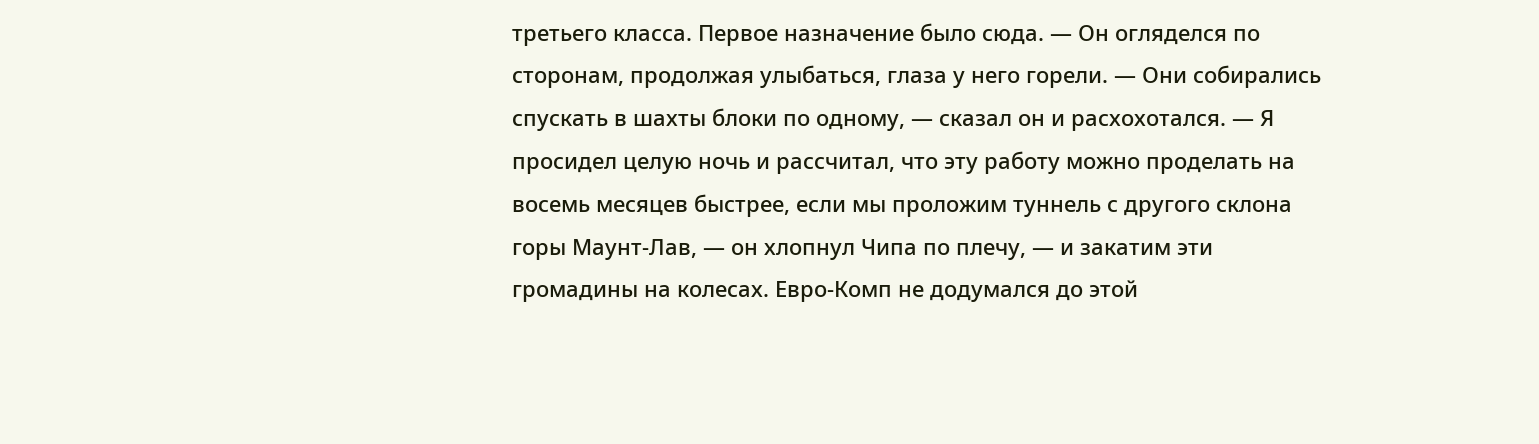третьего класса. Первое назначение было сюда. — Он огляделся по сторонам, продолжая улыбаться, глаза у него горели. — Они собирались спускать в шахты блоки по одному, — сказал он и расхохотался. — Я просидел целую ночь и рассчитал, что эту работу можно проделать на восемь месяцев быстрее, если мы проложим туннель с другого склона горы Маунт-Лав, — он хлопнул Чипа по плечу, — и закатим эти громадины на колесах. Евро-Комп не додумался до этой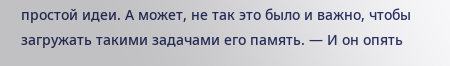простой идеи. А может, не так это было и важно, чтобы загружать такими задачами его память. — И он опять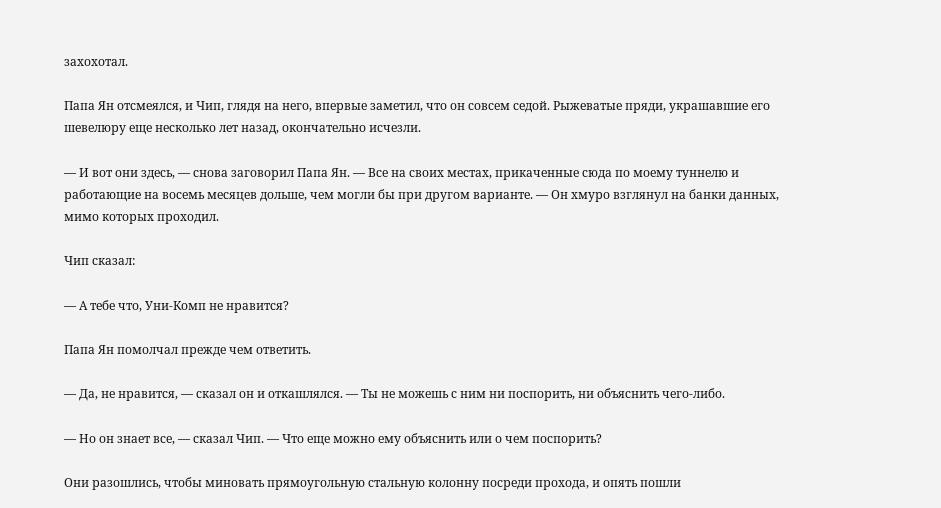захохотал.

Папа Ян отсмеялся, и Чип, глядя на него, впервые заметил, что он совсем седой. Рыжеватые пряди, украшавшие его шевелюру еще несколько лет назад, окончательно исчезли.

— И вот они здесь, — снова заговорил Папа Ян. — Все на своих местах, прикаченные сюда по моему туннелю и работающие на восемь месяцев дольше, чем могли бы при другом варианте. — Он хмуро взглянул на банки данных, мимо которых проходил.

Чип сказал:

— А тебе что, Уни-Комп не нравится?

Папа Ян помолчал прежде чем ответить.

— Да, не нравится, — сказал он и откашлялся. — Ты не можешь с ним ни поспорить, ни объяснить чего-либо.

— Но он знает все, — сказал Чип. — Что еще можно ему объяснить или о чем поспорить?

Они разошлись, чтобы миновать прямоугольную стальную колонну посреди прохода, и опять пошли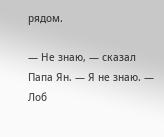рядом.

— Не знаю, — сказал Папа Ян. — Я не знаю. — Лоб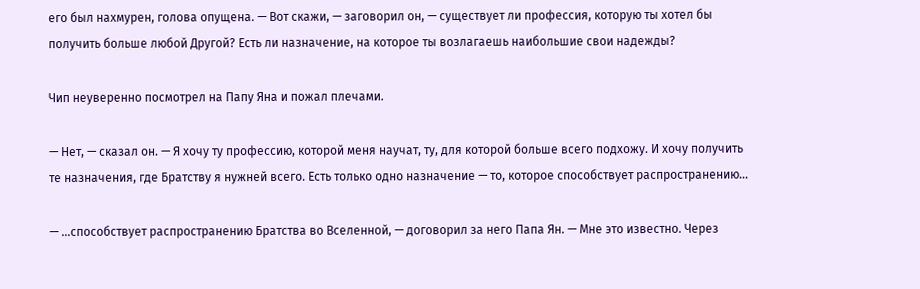его был нахмурен, голова опущена. — Вот скажи, — заговорил он, — существует ли профессия, которую ты хотел бы получить больше любой Другой? Есть ли назначение, на которое ты возлагаешь наибольшие свои надежды?

Чип неуверенно посмотрел на Папу Яна и пожал плечами.

— Нет, — сказал он. — Я хочу ту профессию, которой меня научат, ту, для которой больше всего подхожу. И хочу получить те назначения, где Братству я нужней всего. Есть только одно назначение — то, которое способствует распространению…

— …способствует распространению Братства во Вселенной, — договорил за него Папа Ян. — Мне это известно. Через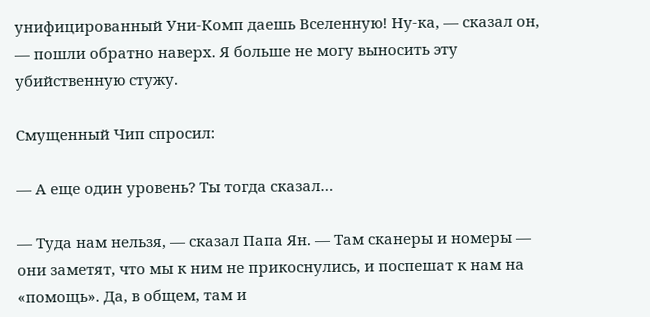унифицированный Уни-Комп даешь Вселенную! Ну-ка, — сказал он, — пошли обратно наверх. Я больше не могу выносить эту убийственную стужу.

Смущенный Чип спросил:

— А еще один уровень? Ты тогда сказал…

— Туда нам нельзя, — сказал Папа Ян. — Там сканеры и номеры — они заметят, что мы к ним не прикоснулись, и поспешат к нам на «помощь». Да, в общем, там и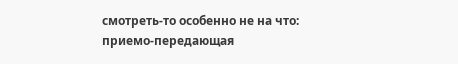смотреть-то особенно не на что: приемо-передающая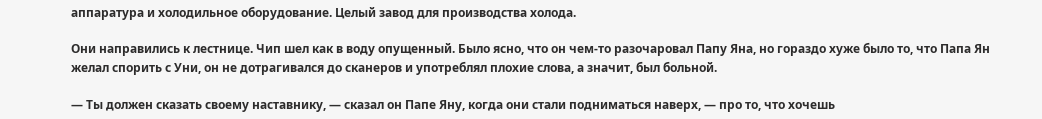аппаратура и холодильное оборудование. Целый завод для производства холода.

Они направились к лестнице. Чип шел как в воду опущенный. Было ясно, что он чем-то разочаровал Папу Яна, но гораздо хуже было то, что Папа Ян желал спорить с Уни, он не дотрагивался до сканеров и употреблял плохие слова, а значит, был больной.

— Ты должен сказать своему наставнику, — сказал он Папе Яну, когда они стали подниматься наверх, — про то, что хочешь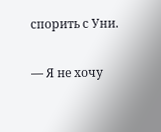спорить с Уни.

— Я не хочу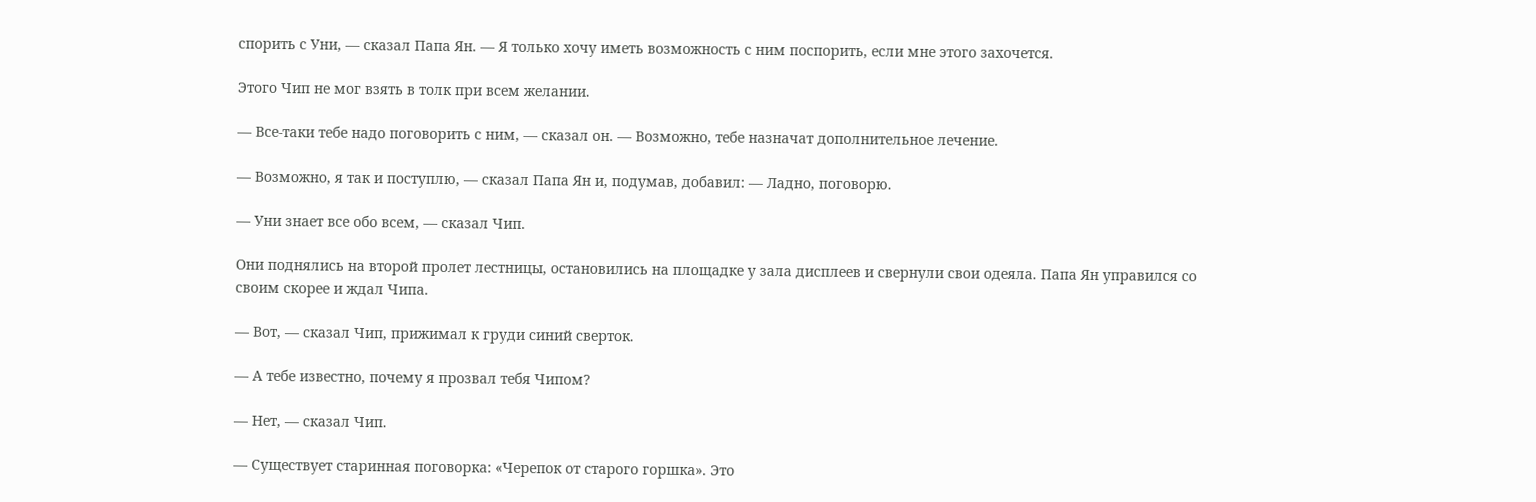спорить с Уни, — сказал Папа Ян. — Я только хочу иметь возможность с ним поспорить, если мне этого захочется.

Этого Чип не мог взять в толк при всем желании.

— Все-таки тебе надо поговорить с ним, — сказал он. — Возможно, тебе назначат дополнительное лечение.

— Возможно, я так и поступлю, — сказал Папа Ян и, подумав, добавил: — Ладно, поговорю.

— Уни знает все обо всем, — сказал Чип.

Они поднялись на второй пролет лестницы, остановились на площадке у зала дисплеев и свернули свои одеяла. Папа Ян управился со своим скорее и ждал Чипа.

— Вот, — сказал Чип, прижимал к груди синий сверток.

— А тебе известно, почему я прозвал тебя Чипом?

— Нет, — сказал Чип.

— Существует старинная поговорка: «Черепок от старого горшка». Это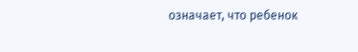означает, что ребенок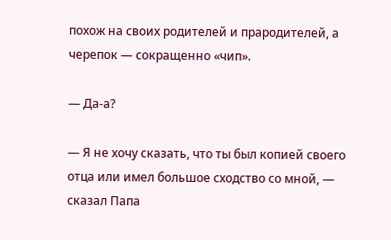похож на своих родителей и прародителей, а черепок — сокращенно «чип».

— Да-а?

— Я не хочу сказать, что ты был копией своего отца или имел большое сходство со мной, — сказал Папа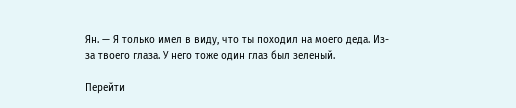Ян. — Я только имел в виду, что ты походил на моего деда. Из-за твоего глаза. У него тоже один глаз был зеленый.

Перейти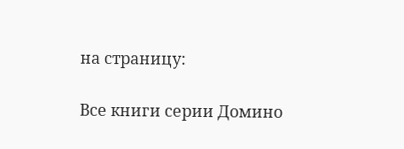на страницу:

Все книги серии Домино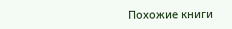Похожие книги